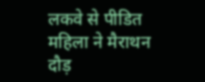लकवे से पीडित महिला ने मैराथन दौड़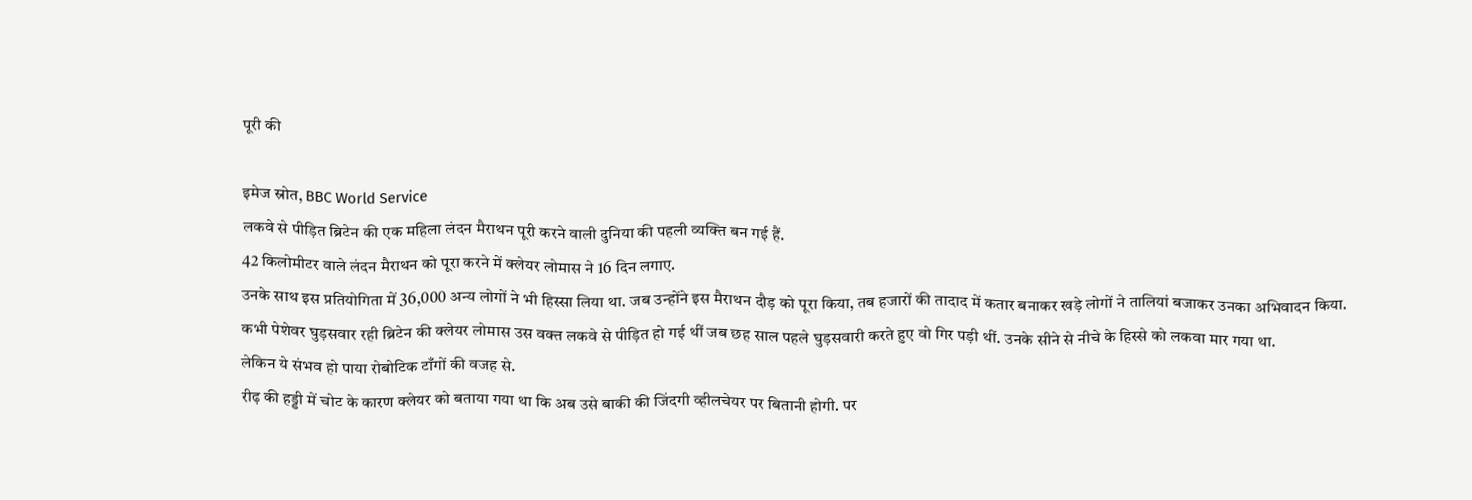पूरी की

इमेज स्रोत, BBC World Service
लकवे से पीड़ित ब्रिटेन की एक महिला लंदन मैराथन पूरी करने वाली दुनिया की पहली व्यक्ति बन गई हैं.
42 किलोमीटर वाले लंदन मैराथन को पूरा करने में क्लेयर लोमास ने 16 दिन लगाए.
उनके साथ इस प्रतियोगिता में 36,000 अन्य लोगों ने भी हिस्सा लिया था. जब उन्होंने इस मैराथन दौड़ को पूरा किया, तब हजारों की तादाद में कतार बनाकर खड़े लोगों ने तालियां बजाकर उनका अभिवादन किया.
कभी पेशेवर घुड़सवार रही ब्रिटेन की क्लेयर लोमास उस वक्त लकवे से पीड़ित हो गई थीं जब छह साल पहले घुड़सवारी करते हुए वो गिर पड़ी थीं. उनके सीने से नीचे के हिस्से को लकवा मार गया था.
लेकिन ये संभव हो पाया रोबोटिक टाँगों की वजह से.
रीढ़ की हड्डी में चोट के कारण क्लेयर को बताया गया था कि अब उसे बाकी की जिंदगी व्हीलचेयर पर बितानी होगी. पर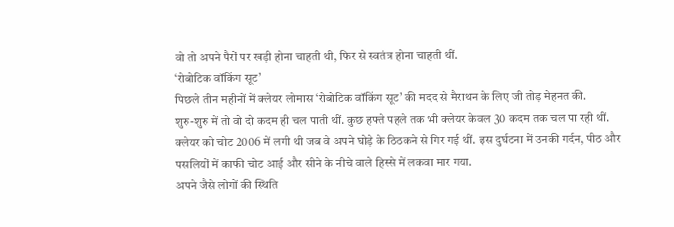वो तो अपने पैरों पर खड़ी होना चाहती थी, फिर से स्वतंत्र होना चाहती थीं.
‘रोबोटिक वॉकिंग सूट’
पिछले तीन महीनों में क्लेयर लोमास ‘रोबोटिक वॉकिंग सूट’ की मदद से मैराथन के लिए जी तोड़ मेहनत की.
शुरु-शुरु में तो वो दो कदम ही चल पाती थीं. कुछ हफ्ते पहले तक भी क्लेयर केवल 30 कदम तक चल पा रही थीं.
क्लेयर को चोट 2006 में लगी थी जब वे अपने घोड़े के ठिठकने से गिर गई थीं. इस दुर्घटना में उनकी गर्दन, पीठ और पसलियों में काफी चोट आई और सीने के नीचे वाले हिस्से में लकवा मार गया.
अपने जैसे लोगों की स्थिति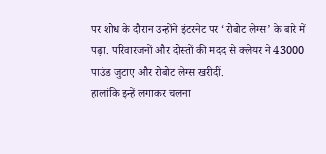पर शोध के दौरान उन्होंने इंटरनेट पर ‘रोबोट लेग्स’ के बारे में पढ़ा. परिवारजनों और दोस्तों की मदद से क्लेयर ने 43000 पाउंड जुटाए और रोबोट लेग्स खरीदीं.
हालांकि इन्हें लगाकर चलना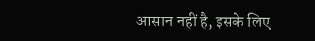आसान नहीं है, इसके लिए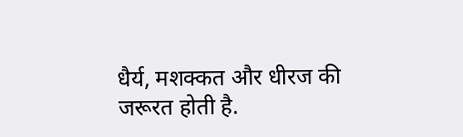धैर्य, मशक्कत और धीरज की जरूरत होती है.